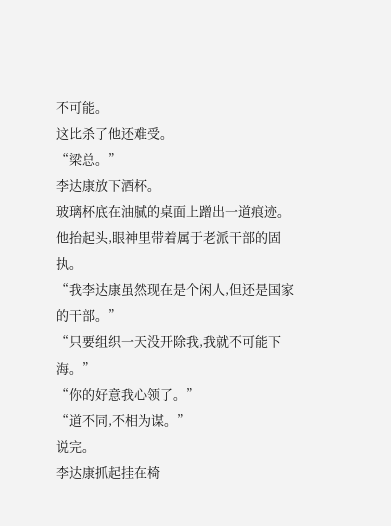不可能。
这比杀了他还难受。
“梁总。”
李达康放下酒杯。
玻璃杯底在油腻的桌面上蹭出一道痕迹。
他抬起头,眼神里带着属于老派干部的固执。
“我李达康虽然现在是个闲人,但还是国家的干部。”
“只要组织一天没开除我,我就不可能下海。”
“你的好意我心领了。”
“道不同,不相为谋。”
说完。
李达康抓起挂在椅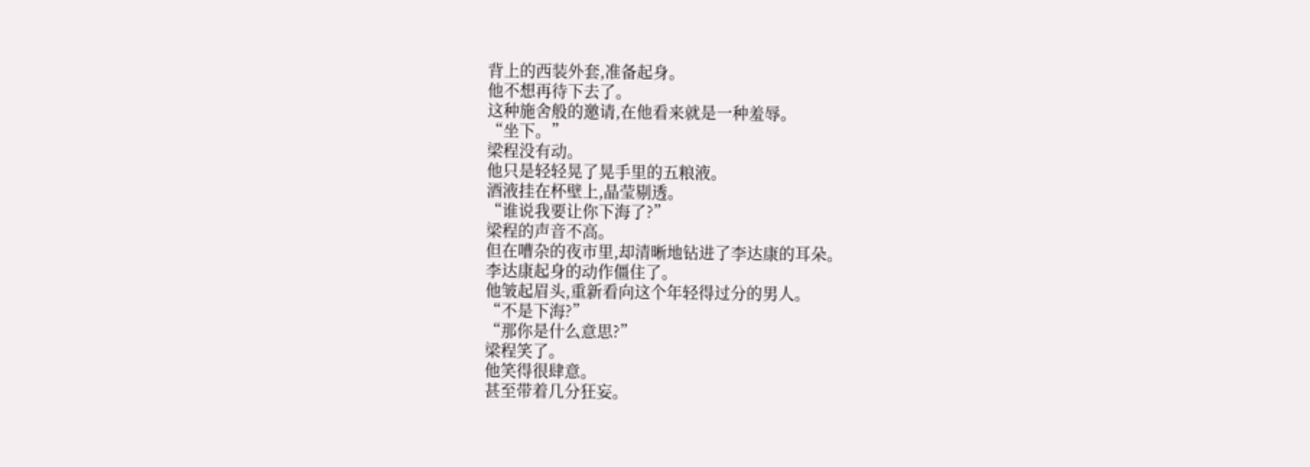背上的西装外套,准备起身。
他不想再待下去了。
这种施舍般的邀请,在他看来就是一种羞辱。
“坐下。”
梁程没有动。
他只是轻轻晃了晃手里的五粮液。
酒液挂在杯壁上,晶莹剔透。
“谁说我要让你下海了?”
梁程的声音不高。
但在嘈杂的夜市里,却清晰地钻进了李达康的耳朵。
李达康起身的动作僵住了。
他皱起眉头,重新看向这个年轻得过分的男人。
“不是下海?”
“那你是什么意思?”
梁程笑了。
他笑得很肆意。
甚至带着几分狂妄。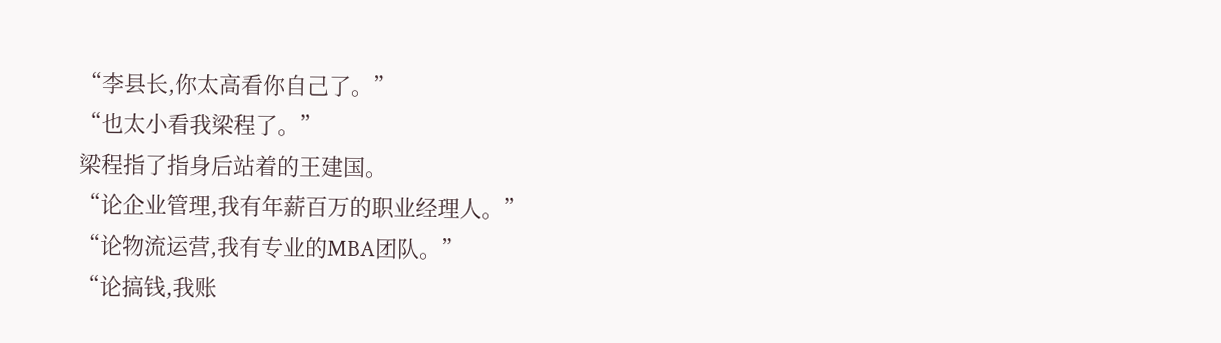“李县长,你太高看你自己了。”
“也太小看我梁程了。”
梁程指了指身后站着的王建国。
“论企业管理,我有年薪百万的职业经理人。”
“论物流运营,我有专业的MBA团队。”
“论搞钱,我账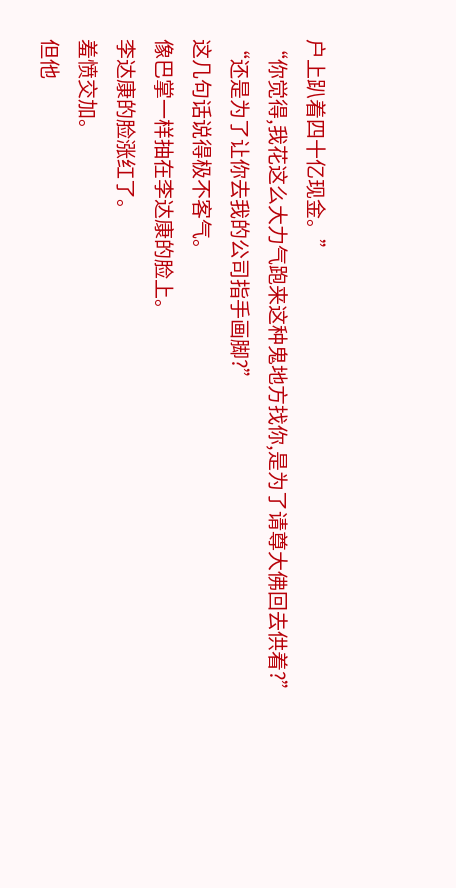户上趴着四十亿现金。”
“你觉得,我花这么大力气跑来这种鬼地方找你,是为了请尊大佛回去供着?”
“还是为了让你去我的公司指手画脚?”
这几句话说得极不客气。
像巴掌一样抽在李达康的脸上。
李达康的脸涨红了。
羞愤交加。
但他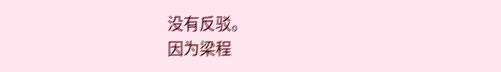没有反驳。
因为梁程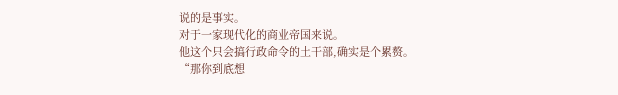说的是事实。
对于一家现代化的商业帝国来说。
他这个只会搞行政命令的土干部,确实是个累赘。
“那你到底想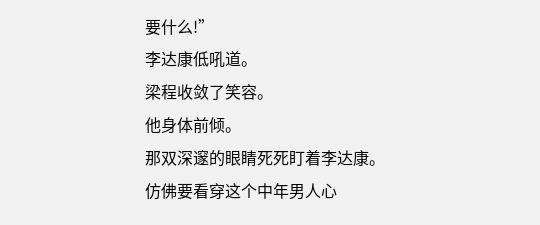要什么!”
李达康低吼道。
梁程收敛了笑容。
他身体前倾。
那双深邃的眼睛死死盯着李达康。
仿佛要看穿这个中年男人心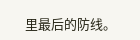里最后的防线。